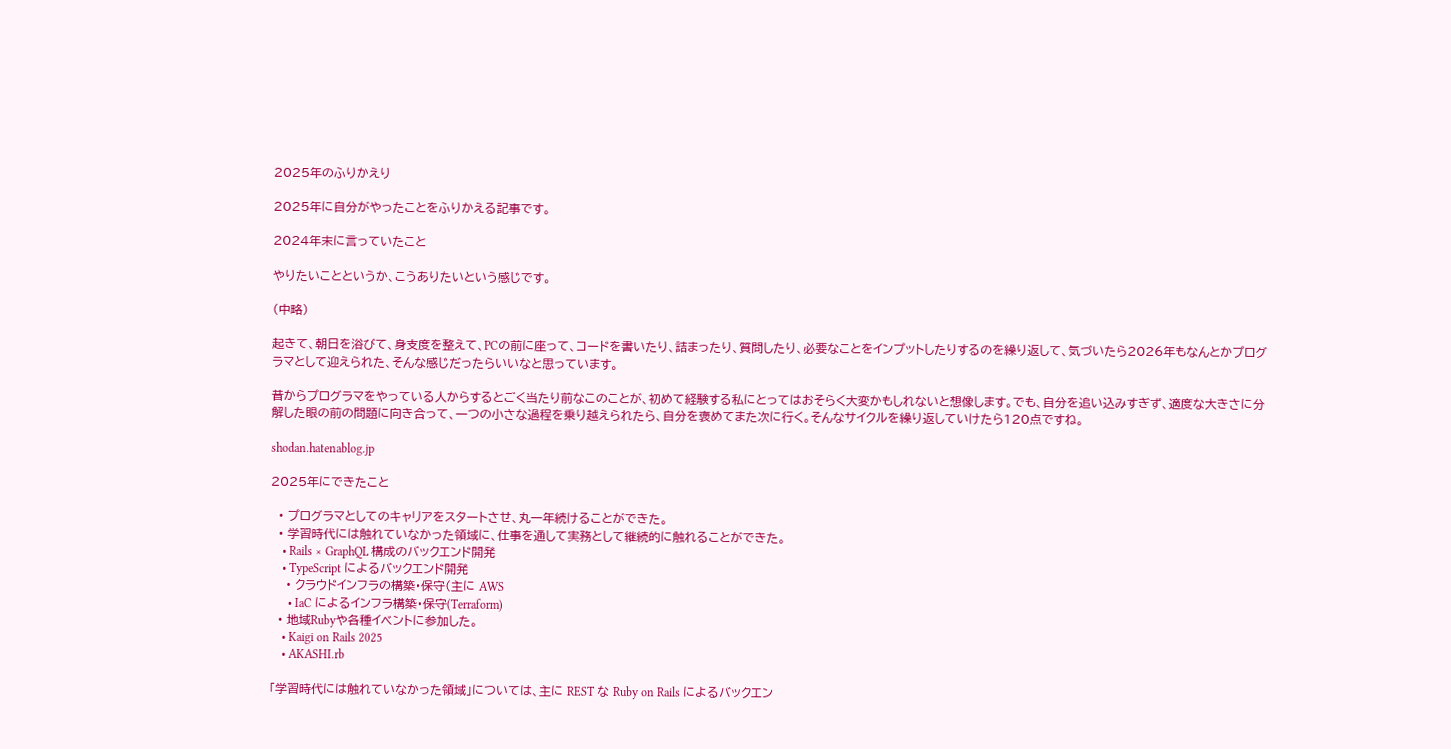2025年のふりかえり

2025年に自分がやったことをふりかえる記事です。

2024年末に言っていたこと

やりたいことというか、こうありたいという感じです。

(中略)

起きて、朝日を浴びて、身支度を整えて、PCの前に座って、コードを書いたり、詰まったり、質問したり、必要なことをインプットしたりするのを繰り返して、気づいたら2026年もなんとかプログラマとして迎えられた、そんな感じだったらいいなと思っています。

昔からプログラマをやっている人からするとごく当たり前なこのことが、初めて経験する私にとってはおそらく大変かもしれないと想像します。でも、自分を追い込みすぎず、適度な大きさに分解した眼の前の問題に向き合って、一つの小さな過程を乗り越えられたら、自分を褒めてまた次に行く。そんなサイクルを繰り返していけたら120点ですね。

shodan.hatenablog.jp

2025年にできたこと

  • プログラマとしてのキャリアをスタートさせ、丸一年続けることができた。
  • 学習時代には触れていなかった領域に、仕事を通して実務として継続的に触れることができた。
    • Rails × GraphQL 構成のバックエンド開発
    • TypeScript によるバックエンド開発
    • クラウドインフラの構築・保守(主に AWS
      • IaC によるインフラ構築・保守(Terraform)
  • 地域Rubyや各種イベントに参加した。
    • Kaigi on Rails 2025
    • AKASHI.rb

「学習時代には触れていなかった領域」については、主に REST な Ruby on Rails によるバックエン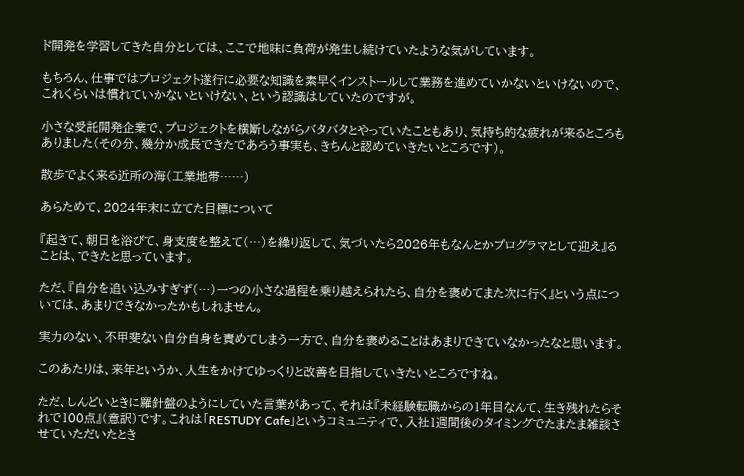ド開発を学習してきた自分としては、ここで地味に負荷が発生し続けていたような気がしています。

もちろん、仕事ではプロジェクト遂行に必要な知識を素早くインストールして業務を進めていかないといけないので、これくらいは慣れていかないといけない、という認識はしていたのですが。

小さな受託開発企業で、プロジェクトを横断しながらバタバタとやっていたこともあり、気持ち的な疲れが来るところもありました(その分、幾分か成長できたであろう事実も、きちんと認めていきたいところです)。

散歩でよく来る近所の海(工業地帯……)

あらためて、2024年末に立てた目標について

『起きて、朝日を浴びて、身支度を整えて(…)を繰り返して、気づいたら2026年もなんとかプログラマとして迎え』ることは、できたと思っています。

ただ、『自分を追い込みすぎず(…)一つの小さな過程を乗り越えられたら、自分を褒めてまた次に行く』という点については、あまりできなかったかもしれません。

実力のない、不甲斐ない自分自身を責めてしまう一方で、自分を褒めることはあまりできていなかったなと思います。

このあたりは、来年というか、人生をかけてゆっくりと改善を目指していきたいところですね。

ただ、しんどいときに羅針盤のようにしていた言葉があって、それは『未経験転職からの1年目なんて、生き残れたらそれで100点』(意訳)です。これは「RESTUDY Cafe」というコミュニティで、入社1週間後のタイミングでたまたま雑談させていただいたとき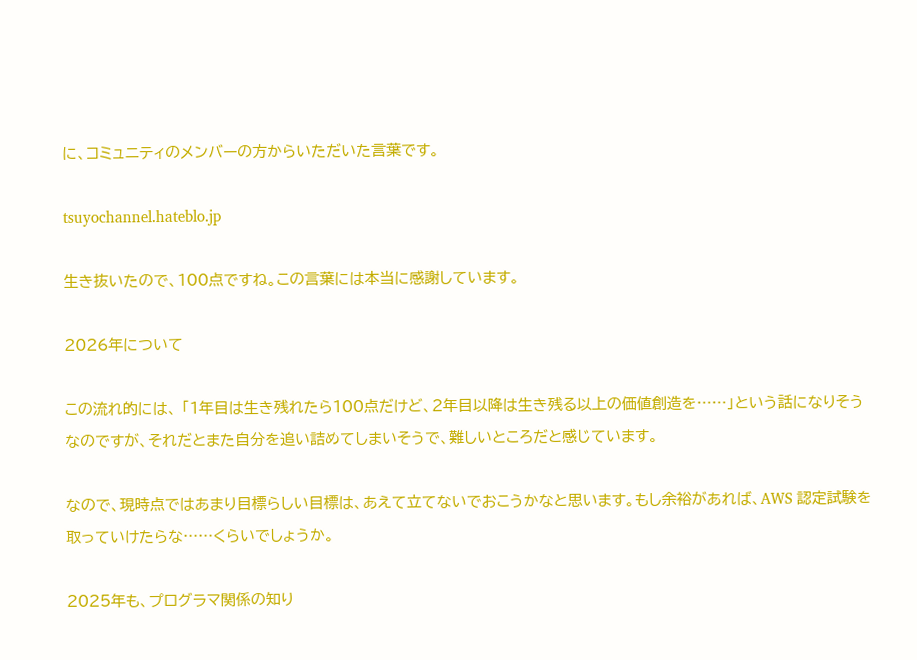に、コミュニティのメンバーの方からいただいた言葉です。

tsuyochannel.hateblo.jp

生き抜いたので、100点ですね。この言葉には本当に感謝しています。

2026年について

この流れ的には、 「1年目は生き残れたら100点だけど、2年目以降は生き残る以上の価値創造を……」という話になりそうなのですが、それだとまた自分を追い詰めてしまいそうで、難しいところだと感じています。

なので、現時点ではあまり目標らしい目標は、あえて立てないでおこうかなと思います。もし余裕があれば、AWS 認定試験を取っていけたらな……くらいでしょうか。

2025年も、プログラマ関係の知り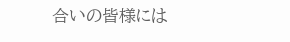合いの皆様には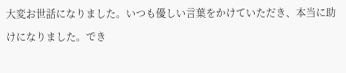大変お世話になりました。いつも優しい言葉をかけていただき、本当に助けになりました。でき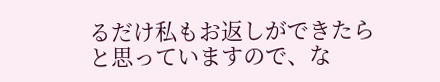るだけ私もお返しができたらと思っていますので、な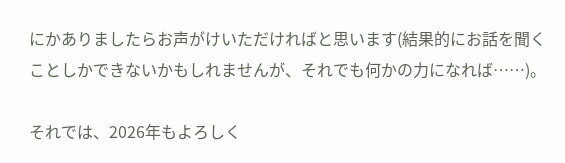にかありましたらお声がけいただければと思います(結果的にお話を聞くことしかできないかもしれませんが、それでも何かの力になれば……)。

それでは、2026年もよろしく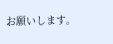お願いします。